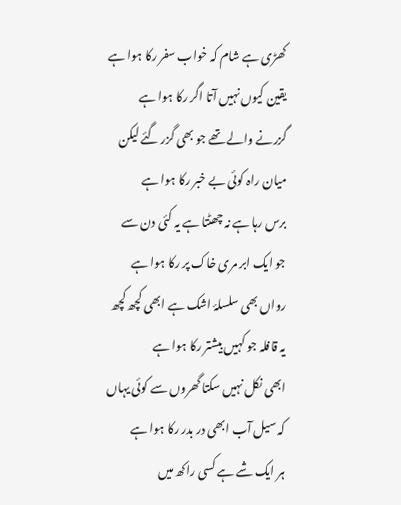کھڑی ہے شام کہ خواب سفر رکا ہوا ہے
یقین کیوں نہیں آتا اگر رکا ہوا ہے
گزرنے والے تھے جو بھی گزر گئے لیکن
میان راہ کوئی بے خبر رکا ہوا ہے
برس رہا ہے نہ چھٹتا ہے یہ کئی دن سے
جو ایک ابر مری خاک پر رکا ہوا ہے
رواں بھی سلسلۂ اشک ہے ابھی کچھ کچھ
یہ قافلہ جو کہیں بیشتر رکا ہوا ہے
ابھی نکل نہیں سکتا گھروں سے کوئی یہاں
کہ سیل آب ابھی در بدر رکا ہوا ہے
ہر ایک شے ہے کسی راکھ میں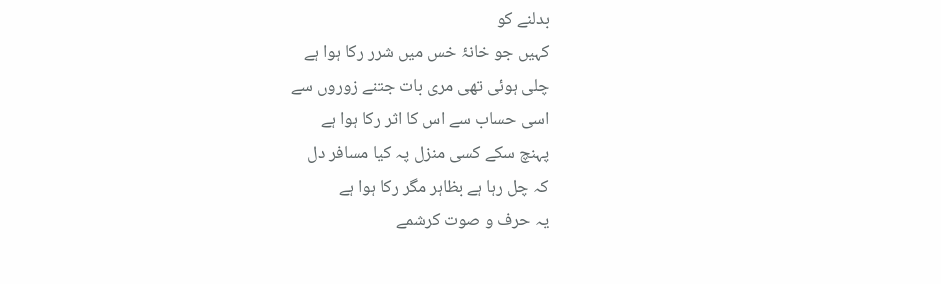بدلنے کو
کہیں جو خانۂ خس میں شرر رکا ہوا ہے
چلی ہوئی تھی مری بات جتنے زوروں سے
اسی حساب سے اس کا اثر رکا ہوا ہے
پہنچ سکے کسی منزل پہ کیا مسافر دل
کہ چل رہا ہے بظاہر مگر رکا ہوا ہے
یہ حرف و صوت کرشمے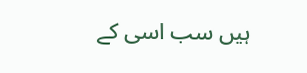ہیں سب اسی کے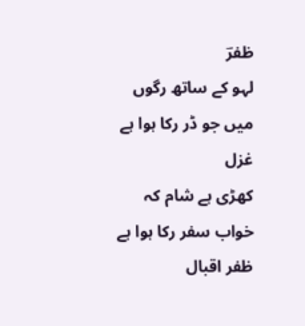ظفرؔ
لہو کے ساتھ رگوں میں جو ڈر رکا ہوا ہے
غزل
کھڑی ہے شام کہ خواب سفر رکا ہوا ہے
ظفر اقبال